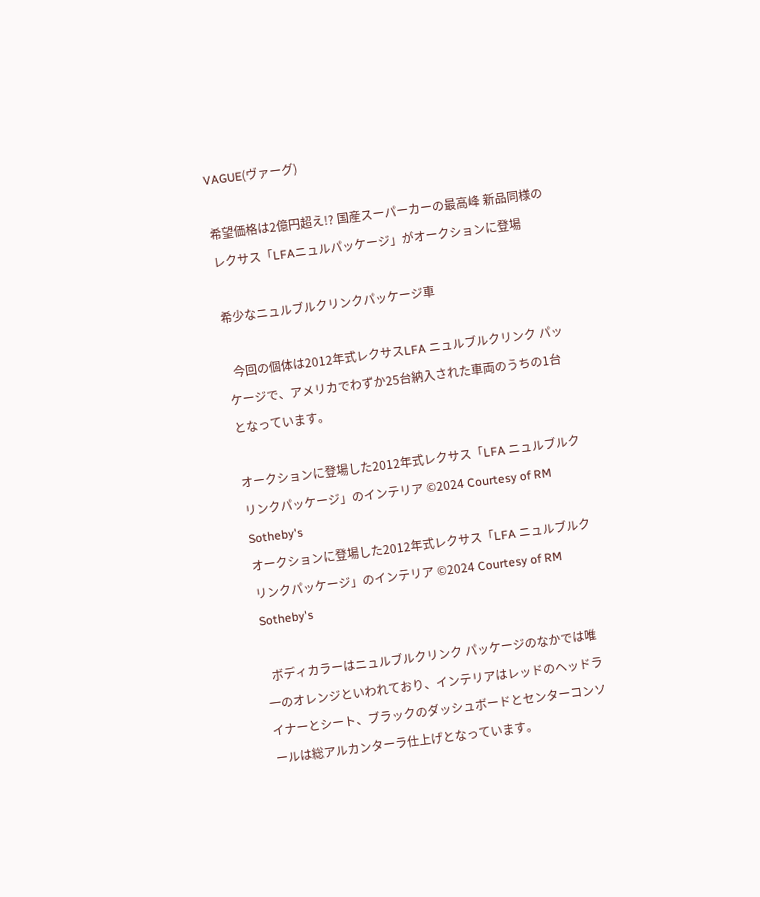VAGUE(ヴァーグ)

希望価格は2億円超え!? 国産スーパーカーの最高峰 新品同様のレクサス「LFAニュルパッケージ」がオークションに登場

希少なニュルブルクリンクパッケージ車

  今回の個体は2012年式レクサスLFA ニュルブルクリンク パッケージで、アメリカでわずか25台納入された車両のうちの1台となっています。

オークションに登場した2012年式レクサス「LFA ニュルブルクリンクパッケージ」のインテリア ©2024 Courtesy of RM Sotheby's
オークションに登場した2012年式レクサス「LFA ニュルブルクリンクパッケージ」のインテリア ©2024 Courtesy of RM Sotheby's

  ボディカラーはニュルブルクリンク パッケージのなかでは唯一のオレンジといわれており、インテリアはレッドのヘッドライナーとシート、ブラックのダッシュボードとセンターコンソールは総アルカンターラ仕上げとなっています。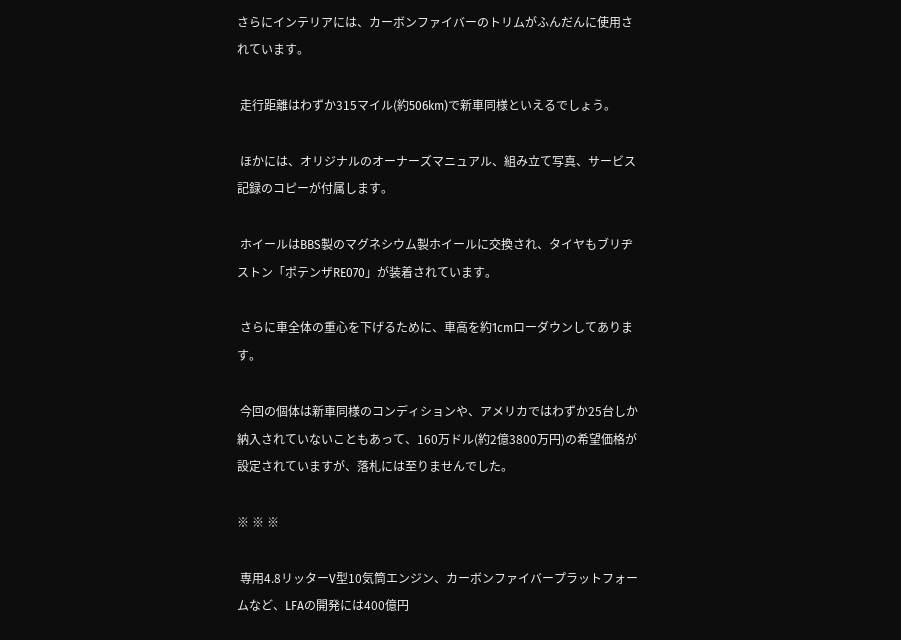さらにインテリアには、カーボンファイバーのトリムがふんだんに使用されています。

 走行距離はわずか315マイル(約506km)で新車同様といえるでしょう。

 ほかには、オリジナルのオーナーズマニュアル、組み立て写真、サービス記録のコピーが付属します。

 ホイールはBBS製のマグネシウム製ホイールに交換され、タイヤもブリヂストン「ポテンザRE070」が装着されています。

 さらに車全体の重心を下げるために、車高を約1cmローダウンしてあります。

 今回の個体は新車同様のコンディションや、アメリカではわずか25台しか納入されていないこともあって、160万ドル(約2億3800万円)の希望価格が設定されていますが、落札には至りませんでした。

※ ※ ※

 専用4.8リッターV型10気筒エンジン、カーボンファイバープラットフォームなど、LFAの開発には400億円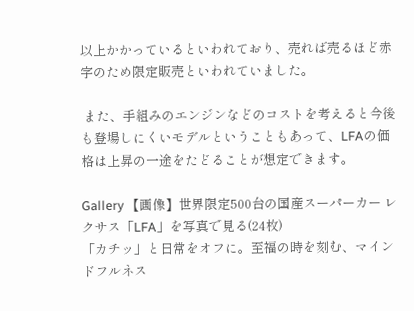以上かかっているといわれており、売れば売るほど赤字のため限定販売といわれていました。

 また、手組みのエンジンなどのコストを考えると今後も登場しにくいモデルということもあって、LFAの価格は上昇の一途をたどることが想定できます。

Gallery 【画像】世界限定500台の国産スーパーカー レクサス「LFA」を写真で見る(24枚)
「カチッ」と日常をオフに。至福の時を刻む、マインドフルネス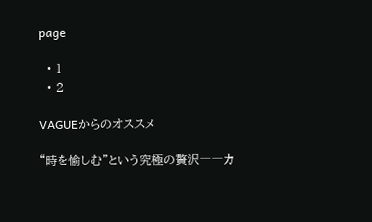page

  • 1
  • 2

VAGUEからのオススメ

“時を愉しむ”という究極の贅沢――カ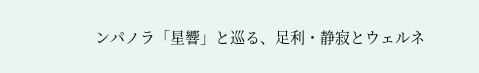ンパノラ「星響」と巡る、足利・静寂とウェルネ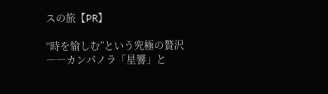スの旅【PR】

“時を愉しむ”という究極の贅沢――カンパノラ「星響」と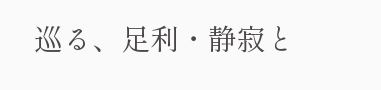巡る、足利・静寂と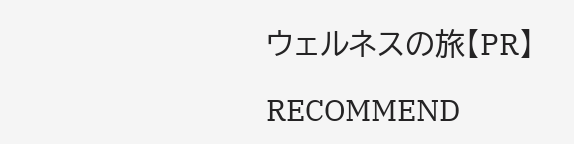ウェルネスの旅【PR】

RECOMMEND